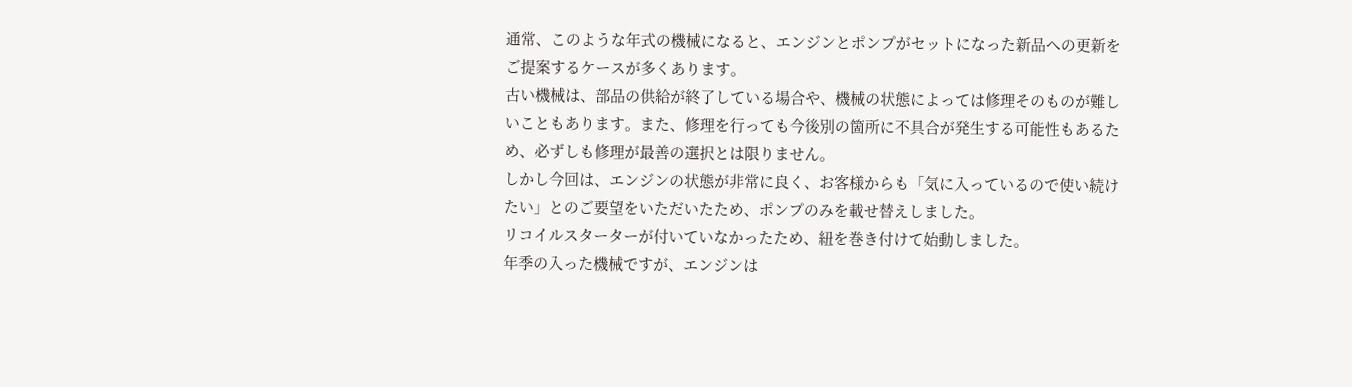通常、このような年式の機械になると、エンジンとポンプがセットになった新品への更新をご提案するケースが多くあります。
古い機械は、部品の供給が終了している場合や、機械の状態によっては修理そのものが難しいこともあります。また、修理を行っても今後別の箇所に不具合が発生する可能性もあるため、必ずしも修理が最善の選択とは限りません。
しかし今回は、エンジンの状態が非常に良く、お客様からも「気に入っているので使い続けたい」とのご要望をいただいたため、ポンプのみを載せ替えしました。
リコイルスターターが付いていなかったため、紐を巻き付けて始動しました。
年季の入った機械ですが、エンジンは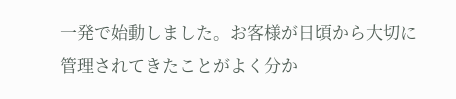一発で始動しました。お客様が日頃から大切に管理されてきたことがよく分か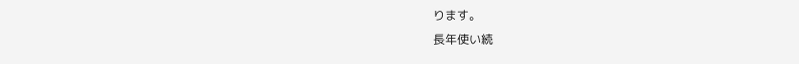ります。
長年使い続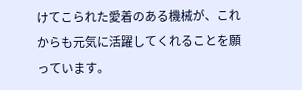けてこられた愛着のある機械が、これからも元気に活躍してくれることを願っています。